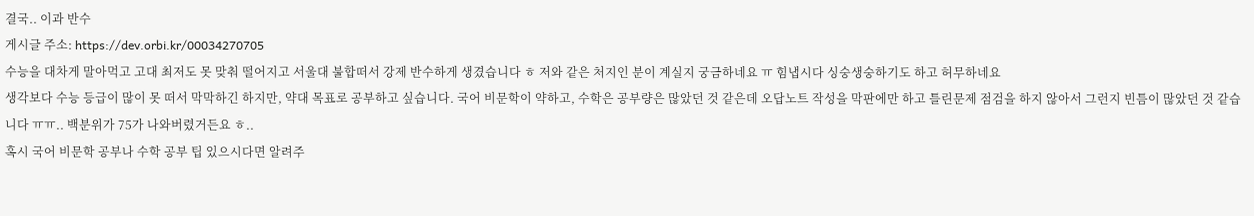결국.. 이과 반수
게시글 주소: https://dev.orbi.kr/00034270705
수능을 대차게 말아먹고 고대 최저도 못 맞춰 떨어지고 서울대 불합떠서 강제 반수하게 생겼습니다 ㅎ 저와 같은 처지인 분이 계실지 궁금하네요 ㅠ 힘냅시다 싱숭생숭하기도 하고 허무하네요
생각보다 수능 등급이 많이 못 떠서 막막하긴 하지만, 약대 목표로 공부하고 싶습니다. 국어 비문학이 약하고, 수학은 공부량은 많았던 것 같은데 오답노트 작성을 막판에만 하고 틀린문제 점검을 하지 않아서 그런지 빈틈이 많았던 것 같습니다 ㅠㅠ.. 백분위가 75가 나와버렸거든요 ㅎ..
혹시 국어 비문학 공부나 수학 공부 팁 있으시다면 알려주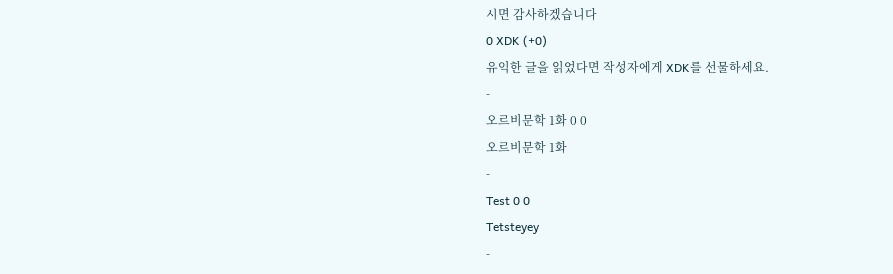시면 감사하겠습니다
0 XDK (+0)
유익한 글을 읽었다면 작성자에게 XDK를 선물하세요.
-
오르비문학 1화 0 0
오르비문학 1화
-
Test 0 0
Tetsteyey
-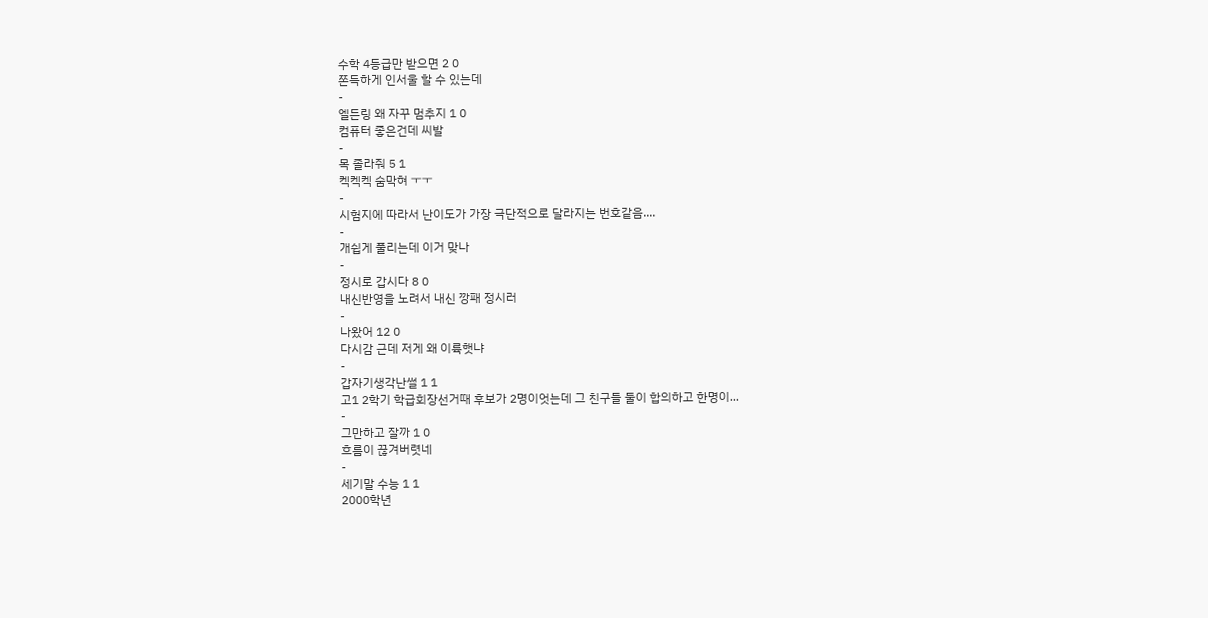수학 4등급만 받으면 2 0
쫀득하게 인서울 할 수 있는데
-
엘든링 왜 자꾸 멈추지 1 0
컴퓨터 좋은건데 씨발
-
목 졸라줘 5 1
켁켁켁 숨막혀 ㅜㅜ
-
시험지에 따라서 난이도가 가장 극단적으로 달라지는 번호같음....
-
개쉽게 풀리는데 이거 맞나
-
정시로 갑시다 8 0
내신반영을 노려서 내신 깡패 정시러
-
나왔어 12 0
다시감 근데 저게 왜 이륙햇냐
-
갑자기생각난썰 1 1
고1 2학기 학급회장선거때 후보가 2명이엇는데 그 친구들 둘이 합의하고 한명이...
-
그만하고 잘까 1 0
흐름이 끊겨버렷네
-
세기말 수능 1 1
2000학년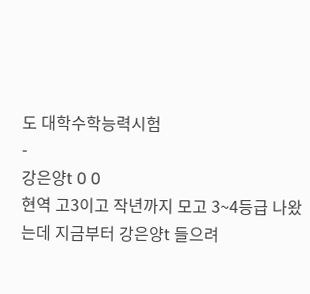도 대학수학능력시험
-
강은양t 0 0
현역 고3이고 작년까지 모고 3~4등급 나왔는데 지금부터 강은양t 들으려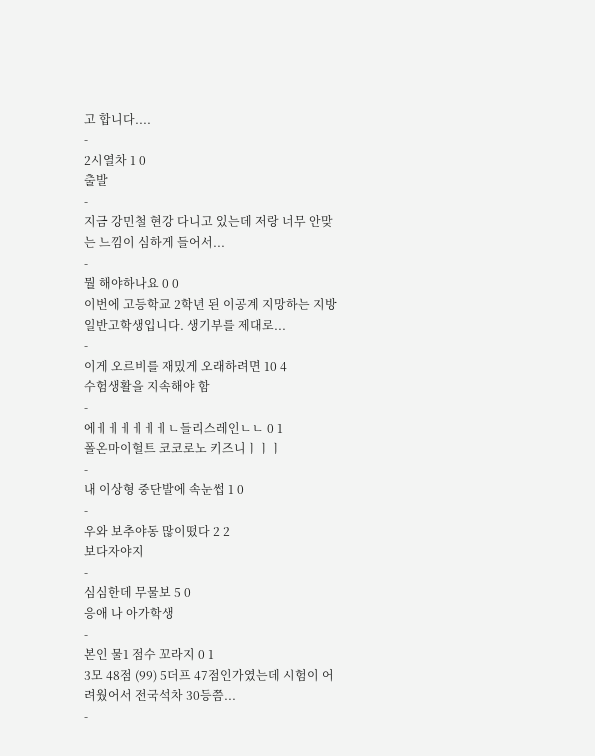고 합니다....
-
2시열차 1 0
출발
-
지금 강민철 현강 다니고 있는데 저랑 너무 안맞는 느낌이 심하게 들어서...
-
뭘 해야하나요 0 0
이번에 고등학교 2학년 된 이공계 지망하는 지방 일반고학생입니다. 생기부를 제대로...
-
이게 오르비를 재밌게 오래하려면 10 4
수험생활을 지속해야 함
-
에ㅔㅔㅔㅔㅔㅔㄴ들리스레인ㄴㄴ 0 1
폴온마이헐트 코코로노 키즈니ㅣㅣㅣ
-
내 이상형 중단발에 속눈썹 1 0
-
우와 보추야동 많이떴다 2 2
보다자야지
-
심심한데 무물보 5 0
응애 나 아가학생
-
본인 물1 점수 꼬라지 0 1
3모 48점 (99) 5더프 47점인가였는데 시험이 어려웠어서 전국석차 30등쯤...
-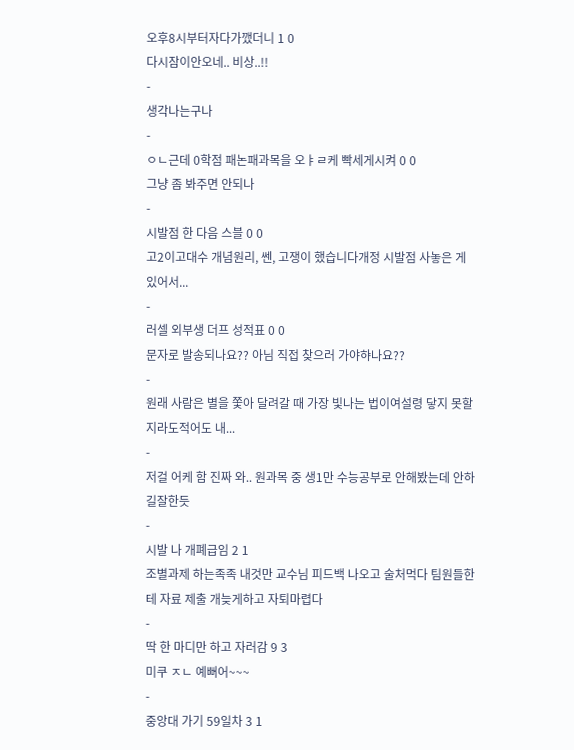오후8시부터자다가깼더니 1 0
다시잠이안오네.. 비상..!!
-
생각나는구나
-
ㅇㄴ근데 0학점 패논패과목을 오ㅑㄹ케 빡세게시켜 0 0
그냥 좀 봐주면 안되나
-
시발점 한 다음 스블 0 0
고2이고대수 개념원리, 쎈, 고쟁이 했습니다개정 시발점 사놓은 게 있어서...
-
러셀 외부생 더프 성적표 0 0
문자로 발송되나요?? 아님 직접 찾으러 가야햐나요??
-
원래 사람은 별을 쫓아 달려갈 때 가장 빛나는 법이여설령 닿지 못할지라도적어도 내...
-
저걸 어케 함 진짜 와.. 원과목 중 생1만 수능공부로 안해봤는데 안하길잘한듯
-
시발 나 개폐급임 2 1
조별과제 하는족족 내것만 교수님 피드백 나오고 술처먹다 팀원들한테 자료 제출 개늦게하고 자퇴마렵다
-
딱 한 마디만 하고 자러감 9 3
미쿠 ㅈㄴ 예뻐어~~~
-
중앙대 가기 59일차 3 1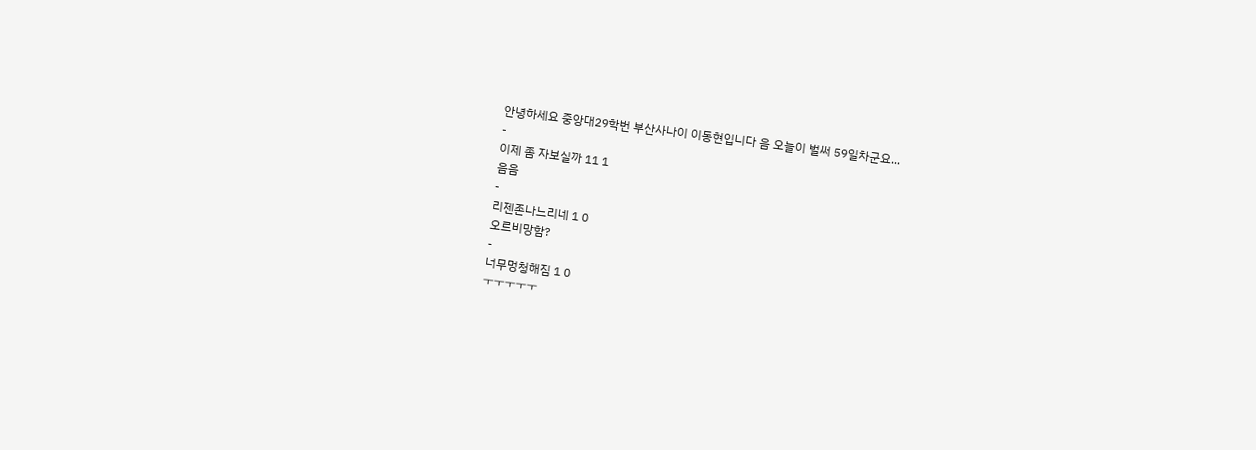안녕하세요 중앙대29학번 부산사나이 이동현입니다 음 오늘이 벌써 59일차군요...
-
이제 좀 자보실까 11 1
음음
-
리젠존나느리네 1 0
오르비망함?
-
너무멍청해짐 1 0
ㅜㅜㅜㅜㅜ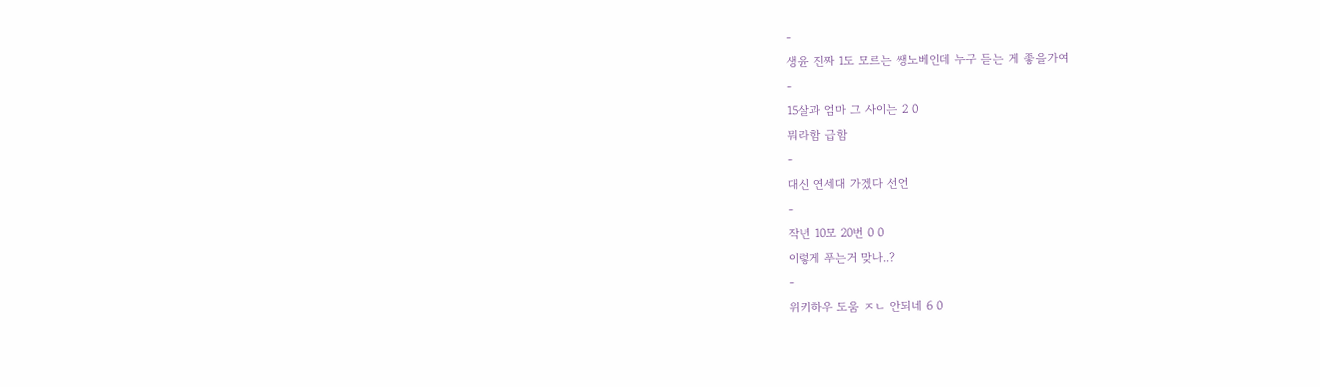-
생윤 진짜 1도 모르는 쌩노베인데 누구 듣는 게 좋을가여
-
15살과 엄마 그 사이는 2 0
뭐라함 급함
-
대신 연세대 가겠다 선언
-
작년 10모 20번 0 0
이렇게 푸는거 맞나..?
-
위키하우 도움 ㅈㄴ 안되네 6 0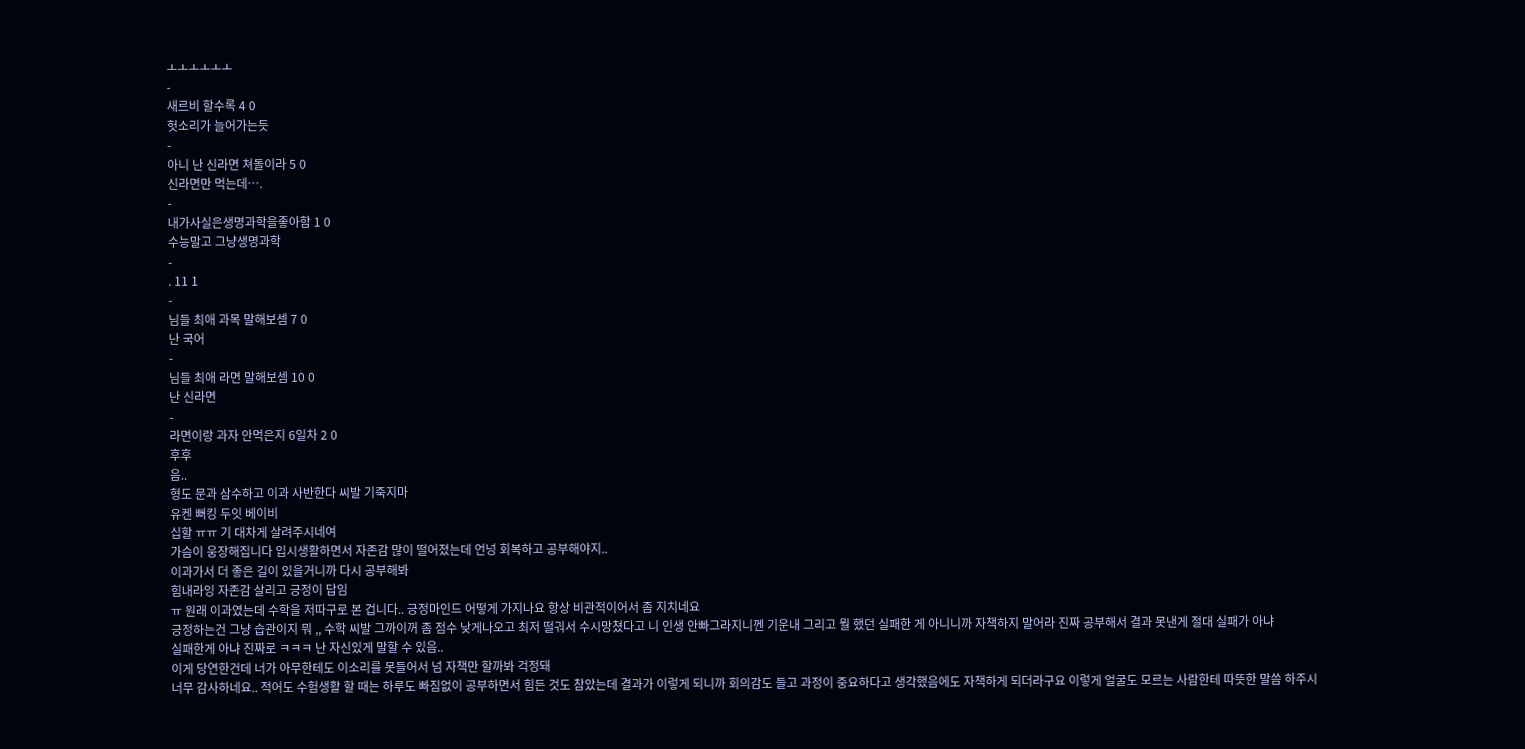ㅗㅗㅗㅗㅗㅗ
-
새르비 할수록 4 0
헛소리가 늘어가는듯
-
아니 난 신라면 쳐돌이라 5 0
신라면만 먹는데….
-
내가사실은생명과학을좋아함 1 0
수능말고 그냥생명과학
-
. 11 1
-
님들 최애 과목 말해보셈 7 0
난 국어
-
님들 최애 라면 말해보셈 10 0
난 신라면
-
라면이랑 과자 안먹은지 6일차 2 0
후후
음..
형도 문과 삼수하고 이과 사반한다 씨발 기죽지마
유켄 뻐킹 두잇 베이비
십할 ㅠㅠ 기 대차게 살려주시네여
가슴이 웅장해집니다 입시생활하면서 자존감 많이 떨어졌는데 언넝 회복하고 공부해야지..
이과가서 더 좋은 길이 있을거니까 다시 공부해봐
힘내라잉 자존감 살리고 긍정이 답임
ㅠ 원래 이과였는데 수학을 저따구로 본 겁니다.. 긍정마인드 어떻게 가지나요 항상 비관적이어서 좀 지치네요
긍정하는건 그냥 습관이지 뭐 ,, 수학 씨발 그까이꺼 좀 점수 낮게나오고 최저 떨궈서 수시망쳤다고 니 인생 안빠그라지니껜 기운내 그리고 뭘 했던 실패한 게 아니니까 자책하지 말어라 진짜 공부해서 결과 못낸게 절대 실패가 아냐
실패한게 아냐 진짜로 ㅋㅋㅋ 난 자신있게 말할 수 있음..
이게 당연한건데 너가 아무한테도 이소리를 못들어서 넘 자책만 할까봐 걱정돼
너무 감사하네요.. 적어도 수험생활 할 때는 하루도 빠짐없이 공부하면서 힘든 것도 참았는데 결과가 이렇게 되니까 회의감도 들고 과정이 중요하다고 생각했음에도 자책하게 되더라구요 이렇게 얼굴도 모르는 사람한테 따뜻한 말씀 하주시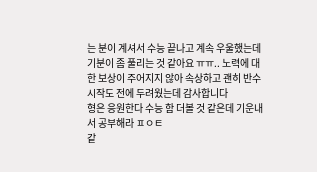는 분이 계셔서 수능 끝나고 계속 우울했는데 기분이 좀 풀리는 것 같아요 ㅠㅠ.. 노력에 대한 보상이 주어지지 않아 속상하고 괜히 반수 시작도 전에 두려웠는데 감사합니다
형은 응원한다 수능 함 더볼 것 같은데 기운내서 공부해라 ㅍㅇㅌ
같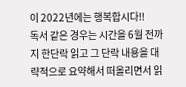이 2022년에는 행복합시다!!
독서 같은 경우는 시간을 6월 전까지 한단락 읽고 그 단락 내용을 대략적으로 요약해서 떠올리면서 읽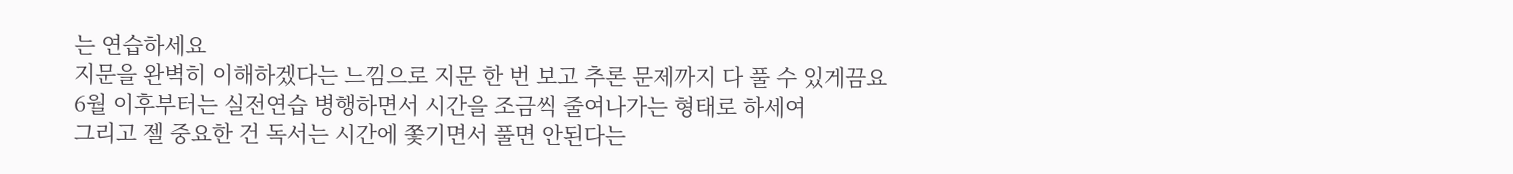는 연습하세요
지문을 완벽히 이해하겠다는 느낌으로 지문 한 번 보고 추론 문제까지 다 풀 수 있게끔요
6월 이후부터는 실전연습 병행하면서 시간을 조금씩 줄여나가는 형태로 하세여
그리고 젤 중요한 건 독서는 시간에 쫓기면서 풀면 안된다는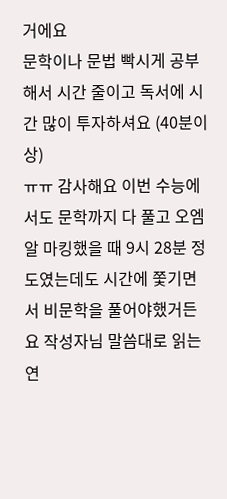거에요
문학이나 문법 빡시게 공부해서 시간 줄이고 독서에 시간 많이 투자하셔요 (40분이상)
ㅠㅠ 감사해요 이번 수능에서도 문학까지 다 풀고 오엠알 마킹했을 때 9시 28분 정도였는데도 시간에 쫓기면서 비문학을 풀어야했거든요 작성자님 말씀대로 읽는 연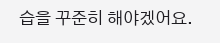습을 꾸준히 해야겠어요.